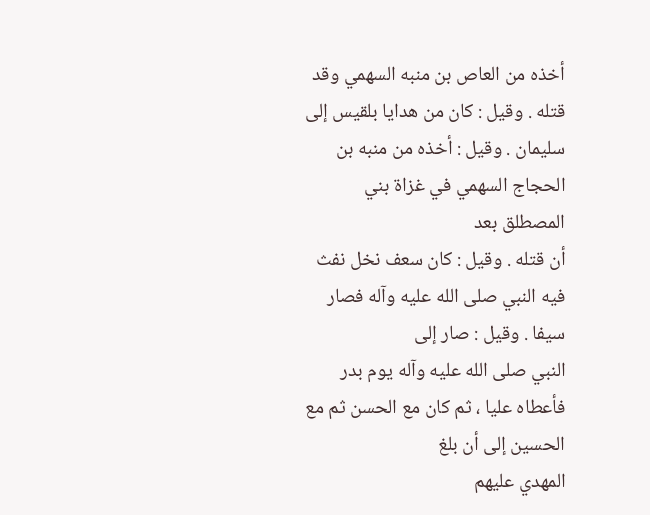أخذه من العاص بن منبه السهمي وقد قتله . وقيل : كان من هدايا بلقيس إلى
سليمان . وقيل : أخذه من منبه بن الحجاج السهمي في غزاة بني المصطلق بعد
أن قتله . وقيل : كان سعف نخل نفث فيه النبي صلى الله عليه وآله فصار سيفا . وقيل : صار إلى
النبي صلى الله عليه وآله يوم بدر فأعطاه عليا ، ثم كان مع الحسن ثم مع الحسين إلى أن بلغ
المهدي عليهم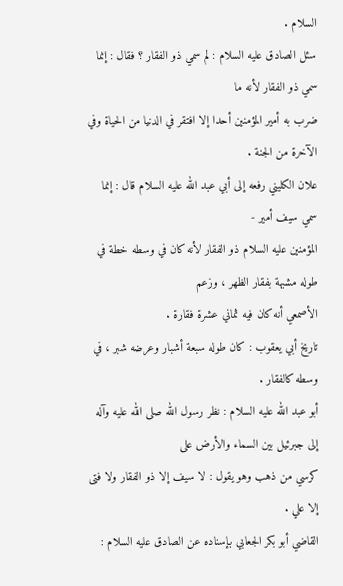السلام .
سئل الصادق عليه السلام : لم سمي ذو الفقار ؟ فقال : إنما سمي ذو الفقار لأنه ما
ضرب به أمير المؤمنين أحدا إلا افتقر في الدنيا من الحياة وفي الآخرة من الجنة .
علان الكليني رفعه إلى أبي عبد الله عليه السلام قال : إنما سمي سيف أمير -
المؤمنين عليه السلام ذو الفقار لأنه كان في وسطه خطة في طوله مشبهة بفقار الظهر ، وزعم
الأصمعي أنه كان فيه ثماني عشرة فقارة .
تاريخ أبي يعقوب : كان طوله سبعة أشبار وعرضه شبر ، في وسطه كالفقار .
أبو عبد الله عليه السلام : نظر رسول الله صلى الله عليه وآله إلى جبرئيل بين السماء والأرض على
كرسي من ذهب وهو يقول : لا سيف إلا ذو الفقار ولا فتى إلا علي .
القاضي أبو بكر الجعابي بإسناده عن الصادق عليه السلام :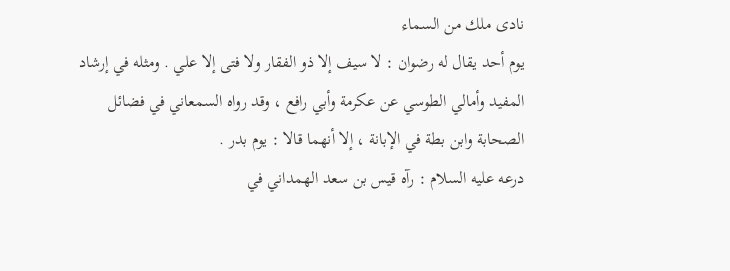نادى ملك من السماء
يوم أحد يقال له رضوان : لا سيف إلا ذو الفقار ولا فتى إلا علي . ومثله في إرشاد
المفيد وأمالي الطوسي عن عكرمة وأبي رافع ، وقد رواه السمعاني في فضائل
الصحابة وابن بطة في الإبانة ، إلا أنهما قالا : يوم بدر .
درعه عليه السلام : رآه قيس بن سعد الهمداني في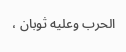الحرب وعليه ثوبان ،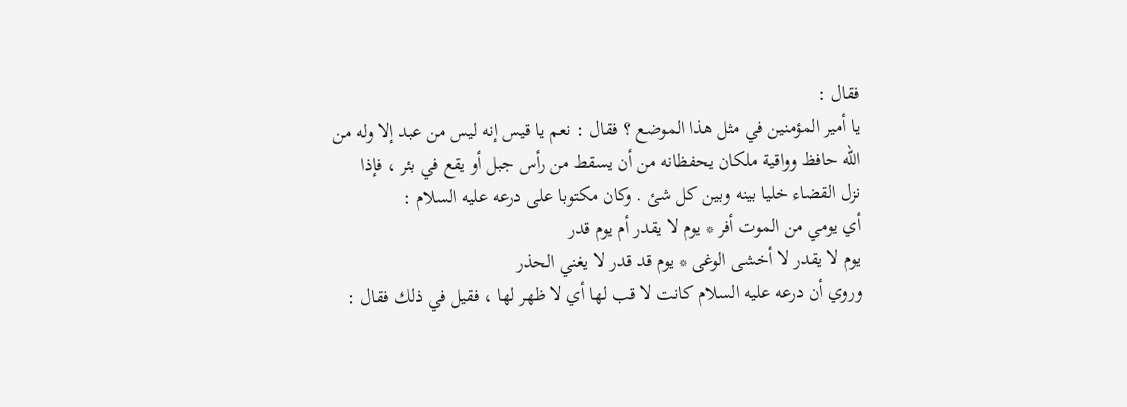فقال :
يا أمير المؤمنين في مثل هذا الموضع ؟ فقال : نعم يا قيس إنه ليس من عبد إلا وله من
الله حافظ وواقية ملكان يحفظانه من أن يسقط من رأس جبل أو يقع في بئر ، فإذا
نزل القضاء خليا بينه وبين كل شئ . وكان مكتوبا على درعه عليه السلام :
أي يومي من الموت أفر * يوم لا يقدر أم يوم قدر
يوم لا يقدر لا أخشى الوغى * يوم قد قدر لا يغني الحذر
وروي أن درعه عليه السلام كانت لا قب لها أي لا ظهر لها ، فقيل في ذلك فقال :